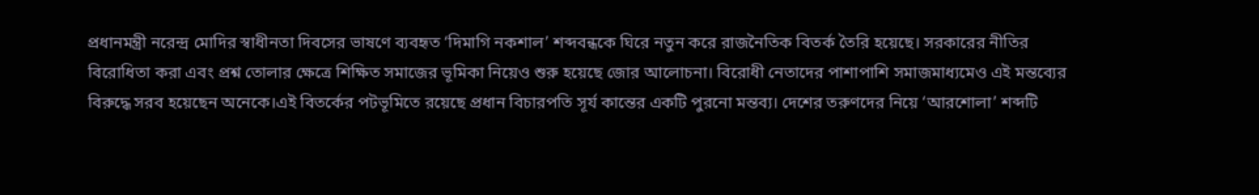প্রধানমন্ত্রী নরেন্দ্র মোদির স্বাধীনতা দিবসের ভাষণে ব্যবহৃত ‘দিমাগি নকশাল’ শব্দবন্ধকে ঘিরে নতুন করে রাজনৈতিক বিতর্ক তৈরি হয়েছে। সরকারের নীতির বিরোধিতা করা এবং প্রশ্ন তোলার ক্ষেত্রে শিক্ষিত সমাজের ভূমিকা নিয়েও শুরু হয়েছে জোর আলোচনা। বিরোধী নেতাদের পাশাপাশি সমাজমাধ্যমেও এই মন্তব্যের বিরুদ্ধে সরব হয়েছেন অনেকে।এই বিতর্কের পটভূমিতে রয়েছে প্রধান বিচারপতি সূর্য কান্তের একটি পুরনো মন্তব্য। দেশের তরুণদের নিয়ে ‘আরশোলা’ শব্দটি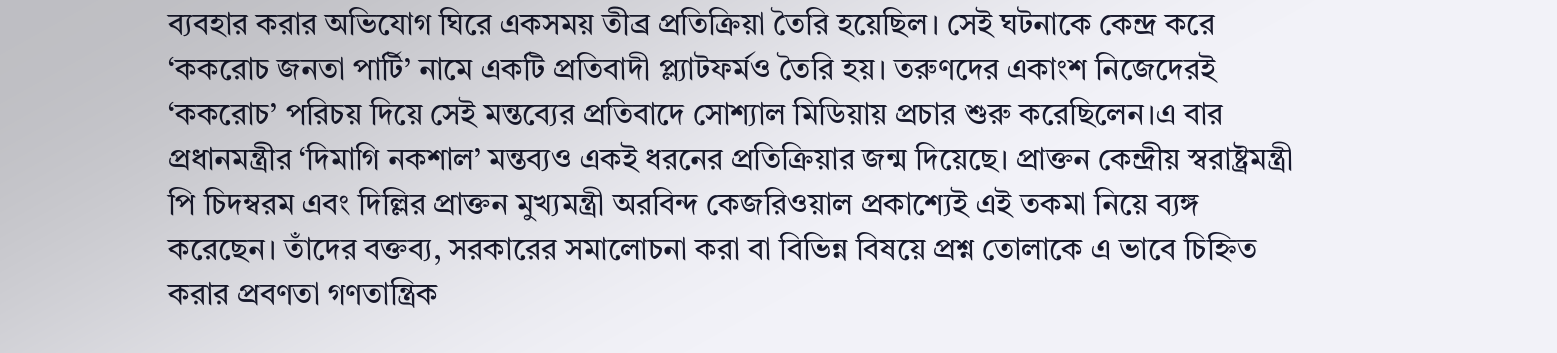ব্যবহার করার অভিযোগ ঘিরে একসময় তীব্র প্রতিক্রিয়া তৈরি হয়েছিল। সেই ঘটনাকে কেন্দ্র করে ‘ককরোচ জনতা পার্টি’ নামে একটি প্রতিবাদী প্ল্যাটফর্মও তৈরি হয়। তরুণদের একাংশ নিজেদেরই ‘ককরোচ’ পরিচয় দিয়ে সেই মন্তব্যের প্রতিবাদে সোশ্যাল মিডিয়ায় প্রচার শুরু করেছিলেন।এ বার প্রধানমন্ত্রীর ‘দিমাগি নকশাল’ মন্তব্যও একই ধরনের প্রতিক্রিয়ার জন্ম দিয়েছে। প্রাক্তন কেন্দ্রীয় স্বরাষ্ট্রমন্ত্রী পি চিদম্বরম এবং দিল্লির প্রাক্তন মুখ্যমন্ত্রী অরবিন্দ কেজরিওয়াল প্রকাশ্যেই এই তকমা নিয়ে ব্যঙ্গ করেছেন। তাঁদের বক্তব্য, সরকারের সমালোচনা করা বা বিভিন্ন বিষয়ে প্রশ্ন তোলাকে এ ভাবে চিহ্নিত করার প্রবণতা গণতান্ত্রিক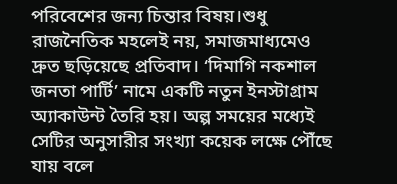পরিবেশের জন্য চিন্তার বিষয়।শুধু রাজনৈতিক মহলেই নয়, সমাজমাধ্যমেও দ্রুত ছড়িয়েছে প্রতিবাদ। ‘দিমাগি নকশাল জনতা পার্টি’ নামে একটি নতুন ইনস্টাগ্রাম অ্যাকাউন্ট তৈরি হয়। অল্প সময়ের মধ্যেই সেটির অনুসারীর সংখ্যা কয়েক লক্ষে পৌঁছে যায় বলে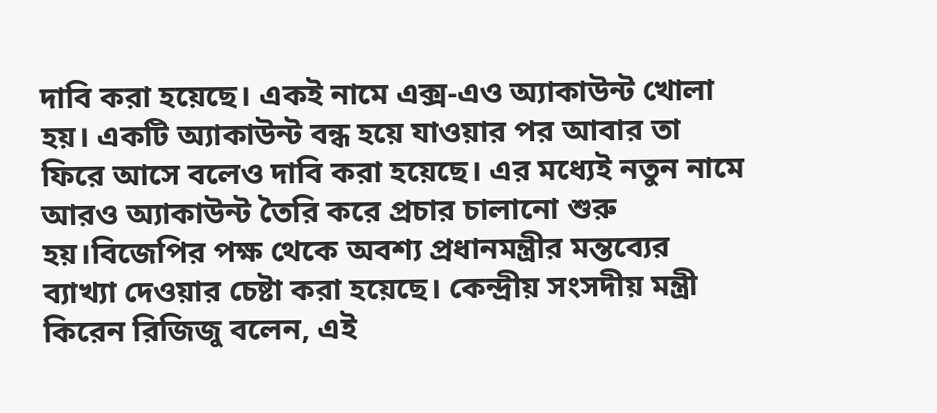দাবি করা হয়েছে। একই নামে এক্স-এও অ্যাকাউন্ট খোলা হয়। একটি অ্যাকাউন্ট বন্ধ হয়ে যাওয়ার পর আবার তা ফিরে আসে বলেও দাবি করা হয়েছে। এর মধ্যেই নতুন নামে আরও অ্যাকাউন্ট তৈরি করে প্রচার চালানো শুরু হয়।বিজেপির পক্ষ থেকে অবশ্য প্রধানমন্ত্রীর মন্তব্যের ব্যাখ্যা দেওয়ার চেষ্টা করা হয়েছে। কেন্দ্রীয় সংসদীয় মন্ত্রী কিরেন রিজিজু বলেন, এই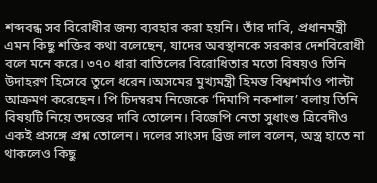শব্দবন্ধ সব বিরোধীর জন্য ব্যবহার করা হয়নি। তাঁর দাবি, প্রধানমন্ত্রী এমন কিছু শক্তির কথা বলেছেন, যাদের অবস্থানকে সরকার দেশবিরোধী বলে মনে করে। ৩৭০ ধারা বাতিলের বিরোধিতার মতো বিষয়ও তিনি উদাহরণ হিসেবে তুলে ধরেন।অসমের মুখ্যমন্ত্রী হিমন্ত বিশ্বশর্মাও পাল্টা আক্রমণ করেছেন। পি চিদম্বরম নিজেকে ‘দিমাগি নকশাল’ বলায় তিনি বিষয়টি নিয়ে তদন্তের দাবি তোলেন। বিজেপি নেতা সুধাংশু ত্রিবেদীও একই প্রসঙ্গে প্রশ্ন তোলেন। দলের সাংসদ ব্রিজ লাল বলেন, অস্ত্র হাতে না থাকলেও কিছু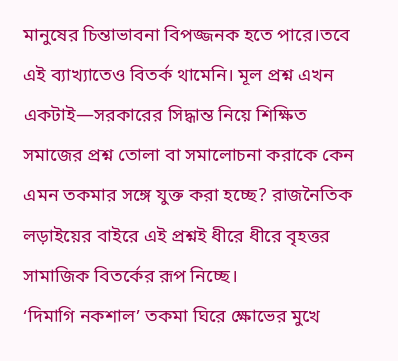মানুষের চিন্তাভাবনা বিপজ্জনক হতে পারে।তবে এই ব্যাখ্যাতেও বিতর্ক থামেনি। মূল প্রশ্ন এখন একটাই—সরকারের সিদ্ধান্ত নিয়ে শিক্ষিত সমাজের প্রশ্ন তোলা বা সমালোচনা করাকে কেন এমন তকমার সঙ্গে যুক্ত করা হচ্ছে? রাজনৈতিক লড়াইয়ের বাইরে এই প্রশ্নই ধীরে ধীরে বৃহত্তর সামাজিক বিতর্কের রূপ নিচ্ছে।
‘দিমাগি নকশাল’ তকমা ঘিরে ক্ষোভের মুখে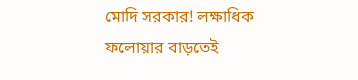মোদি সরকার! লক্ষাধিক ফলোয়ার বাড়তেই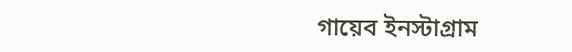গায়েব ইনস্টাগ্রাম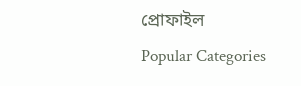প্রোফাইল
Popular Categories